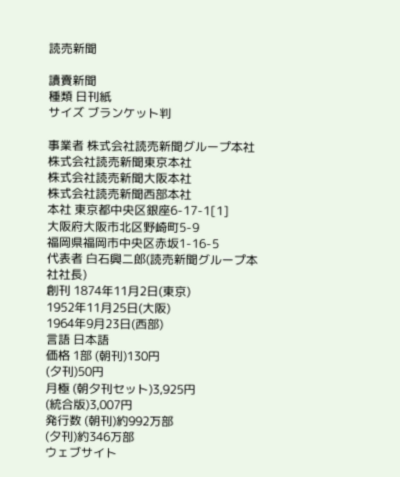読売新聞

讀賣新聞
種類 日刊紙
サイズ ブランケット判

事業者 株式会社読売新聞グループ本社
株式会社読売新聞東京本社
株式会社読売新聞大阪本社
株式会社読売新聞西部本社
本社 東京都中央区銀座6-17-1[1]
大阪府大阪市北区野崎町5-9
福岡県福岡市中央区赤坂1-16-5
代表者 白石興二郎(読売新聞グループ本社社長)
創刊 1874年11月2日(東京)
1952年11月25日(大阪)
1964年9月23日(西部)
言語 日本語
価格 1部 (朝刊)130円
(夕刊)50円
月極 (朝夕刊セット)3,925円
(統合版)3,007円
発行数 (朝刊)約992万部
(夕刊)約346万部
ウェブサイト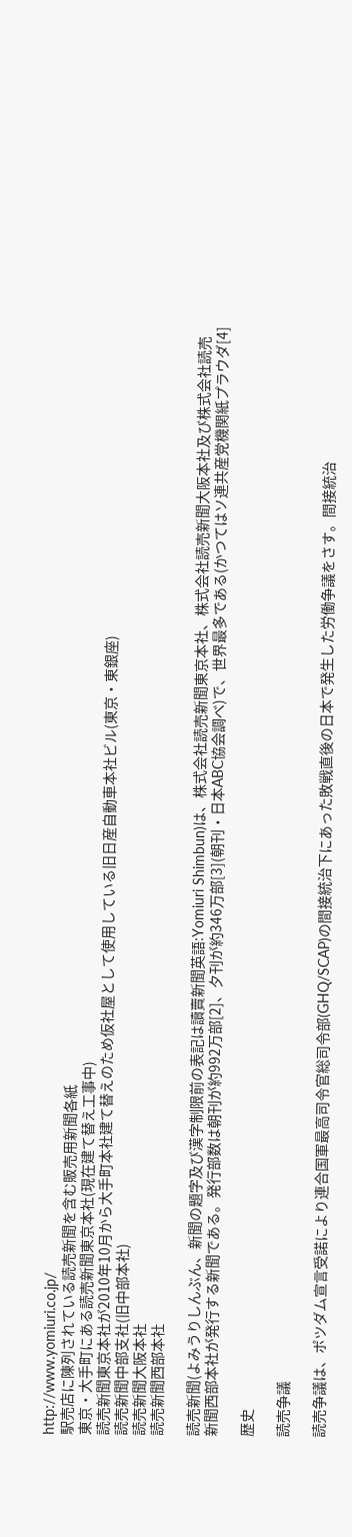http://www.yomiuri.co.jp/
駅売店に陳列されている読売新聞を含む販売用新聞各紙
東京・大手町にある読売新聞東京本社(現在建て替え工事中)
読売新聞東京本社が2010年10月から大手町本社建て替えのため仮社屋として使用している旧日産自動車本社ビル(東京・東銀座)
読売新聞中部支社(旧中部本社)
読売新聞大阪本社
読売新聞西部本社

読売新聞(よみうりしんぶん、新聞の題字及び漢字制限前の表記は讀賣新聞英語:Yomiuri Shimbun)は、株式会社読売新聞東京本社、株式会社読売新聞大阪本社及び株式会社読売新聞西部本社が発行する新聞である。発行部数は朝刊が約992万部[2]、夕刊が約346万部[3](朝刊・日本ABC協会調べ)で、世界最多である(かつてはソ連共産党機関紙プラウダ[4]

歴史

読売争議

読売争議は、ポツダム宣言受諾により連合国軍最高司令官総司令部(GHQ/SCAP)の間接統治下にあった敗戦直後の日本で発生した労働争議をさす。間接統治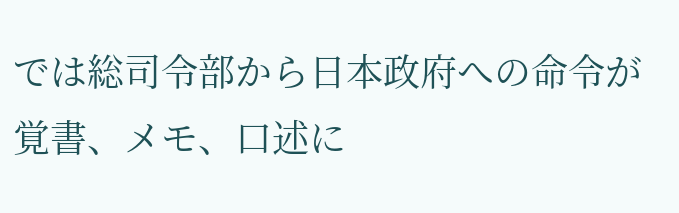では総司令部から日本政府への命令が覚書、メモ、口述に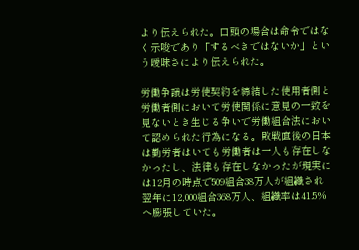より伝えられた。口頭の場合は命令ではなく示唆であり「するべきではないか」という曖昧さにより伝えられた。

労働争議は労使契約を締結した使用者側と労働者側において労使関係に意見の一致を見ないとき生じる争いで労働組合法において認められた行為になる。敗戦直後の日本は勤労者はいても労働者は一人も存在しなかったし、法律も存在しなかったが現実には12月の時点で509組合38万人が組織され翌年に12,000組合368万人、組織率は41.5%へ膨張していた。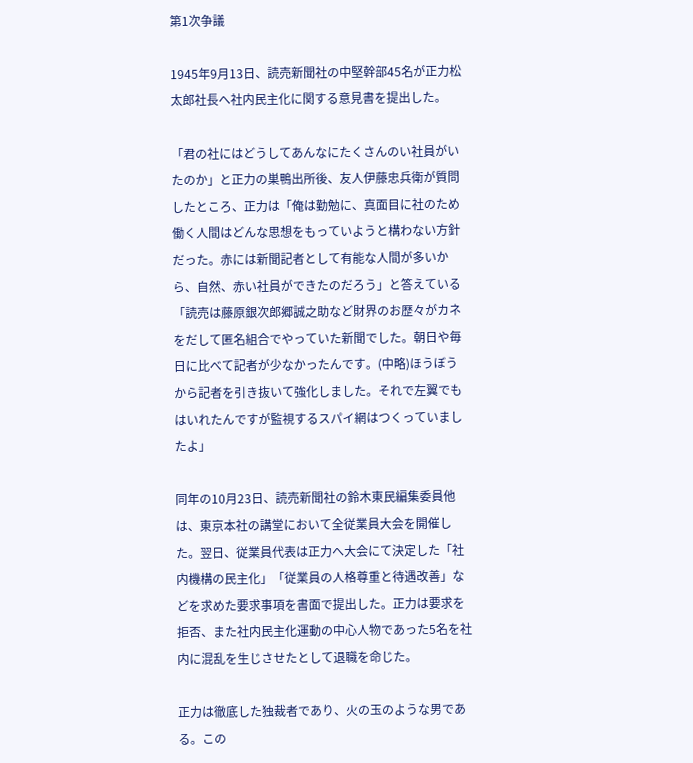第1次争議

1945年9月13日、読売新聞社の中堅幹部45名が正力松太郎社長へ社内民主化に関する意見書を提出した。

「君の社にはどうしてあんなにたくさんのい社員がいたのか」と正力の巣鴨出所後、友人伊藤忠兵衛が質問したところ、正力は「俺は勤勉に、真面目に社のため働く人間はどんな思想をもっていようと構わない方針だった。赤には新聞記者として有能な人間が多いから、自然、赤い社員ができたのだろう」と答えている
「読売は藤原銀次郎郷誠之助など財界のお歴々がカネをだして匿名組合でやっていた新聞でした。朝日や毎日に比べて記者が少なかったんです。(中略)ほうぼうから記者を引き抜いて強化しました。それで左翼でもはいれたんですが監視するスパイ網はつくっていましたよ」

同年の10月23日、読売新聞社の鈴木東民編集委員他は、東京本社の講堂において全従業員大会を開催した。翌日、従業員代表は正力へ大会にて決定した「社内機構の民主化」「従業員の人格尊重と待遇改善」などを求めた要求事項を書面で提出した。正力は要求を拒否、また社内民主化運動の中心人物であった5名を社内に混乱を生じさせたとして退職を命じた。

正力は徹底した独裁者であり、火の玉のような男である。この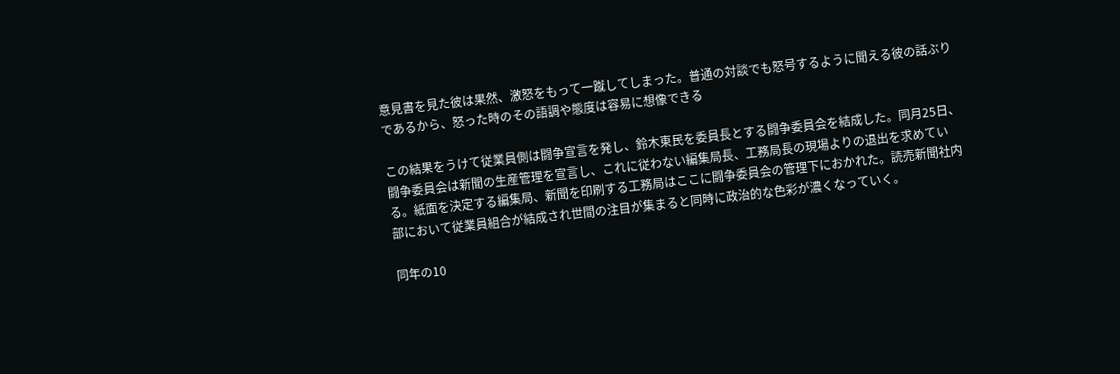意見書を見た彼は果然、激怒をもって一蹴してしまった。普通の対談でも怒号するように聞える彼の話ぶりであるから、怒った時のその語調や態度は容易に想像できる

この結果をうけて従業員側は闘争宣言を発し、鈴木東民を委員長とする闘争委員会を結成した。同月25日、闘争委員会は新聞の生産管理を宣言し、これに従わない編集局長、工務局長の現場よりの退出を求めている。紙面を決定する編集局、新聞を印刷する工務局はここに闘争委員会の管理下におかれた。読売新聞社内部において従業員組合が結成され世間の注目が集まると同時に政治的な色彩が濃くなっていく。

同年の10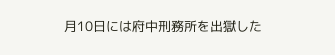月10日には府中刑務所を出獄した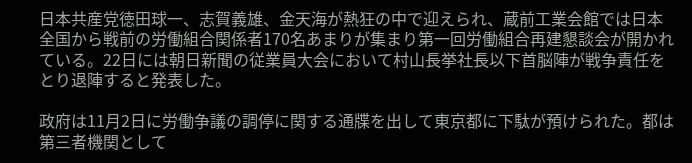日本共産党徳田球一、志賀義雄、金天海が熱狂の中で迎えられ、蔵前工業会館では日本全国から戦前の労働組合関係者170名あまりが集まり第一回労働組合再建懇談会が開かれている。22日には朝日新聞の従業員大会において村山長挙社長以下首脳陣が戦争責任をとり退陣すると発表した。

政府は11月2日に労働争議の調停に関する通牒を出して東京都に下駄が預けられた。都は第三者機関として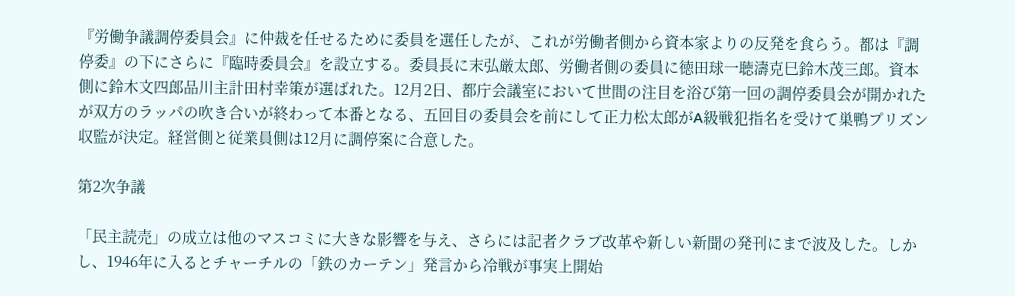『労働争議調停委員会』に仲裁を任せるために委員を選任したが、これが労働者側から資本家よりの反発を食らう。都は『調停委』の下にさらに『臨時委員会』を設立する。委員長に末弘厳太郎、労働者側の委員に徳田球一聴濤克巳鈴木茂三郎。資本側に鈴木文四郎品川主計田村幸策が選ばれた。12月2日、都庁会議室において世間の注目を浴び第一回の調停委員会が開かれたが双方のラッパの吹き合いが終わって本番となる、五回目の委員会を前にして正力松太郎がA級戦犯指名を受けて巣鴨プリズン収監が決定。経営側と従業員側は12月に調停案に合意した。

第2次争議

「民主読売」の成立は他のマスコミに大きな影響を与え、さらには記者クラブ改革や新しい新聞の発刊にまで波及した。しかし、1946年に入るとチャーチルの「鉄のカーテン」発言から冷戦が事実上開始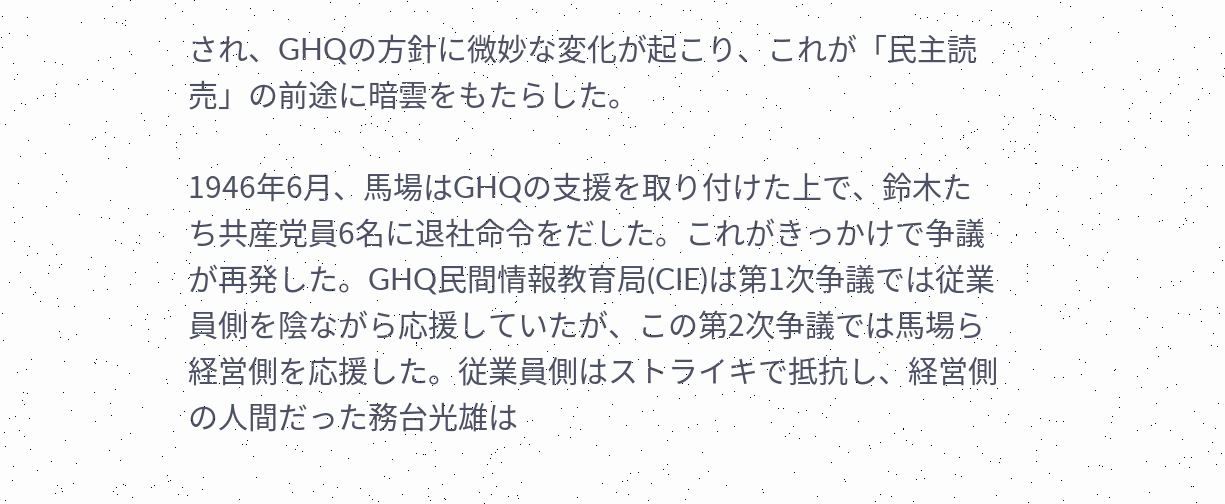され、GHQの方針に微妙な変化が起こり、これが「民主読売」の前途に暗雲をもたらした。

1946年6月、馬場はGHQの支援を取り付けた上で、鈴木たち共産党員6名に退社命令をだした。これがきっかけで争議が再発した。GHQ民間情報教育局(CIE)は第1次争議では従業員側を陰ながら応援していたが、この第2次争議では馬場ら経営側を応援した。従業員側はストライキで抵抗し、経営側の人間だった務台光雄は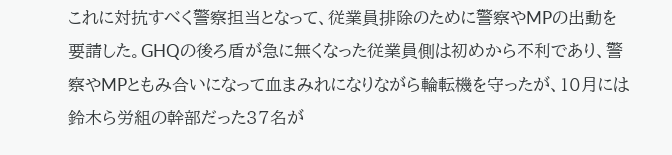これに対抗すべく警察担当となって、従業員排除のために警察やMPの出動を要請した。GHQの後ろ盾が急に無くなった従業員側は初めから不利であり、警察やMPともみ合いになって血まみれになりながら輪転機を守ったが、10月には鈴木ら労組の幹部だった37名が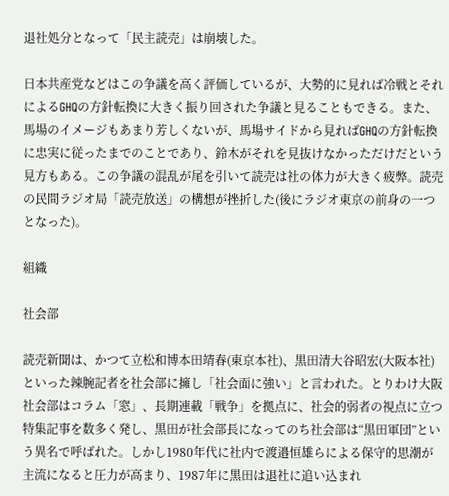退社処分となって「民主読売」は崩壊した。

日本共産党などはこの争議を高く評価しているが、大勢的に見れば冷戦とそれによるGHQの方針転換に大きく振り回された争議と見ることもできる。また、馬場のイメージもあまり芳しくないが、馬場サイドから見ればGHQの方針転換に忠実に従ったまでのことであり、鈴木がそれを見抜けなかっただけだという見方もある。この争議の混乱が尾を引いて読売は社の体力が大きく疲弊。読売の民間ラジオ局「読売放送」の構想が挫折した(後にラジオ東京の前身の一つとなった)。

組織

社会部

読売新聞は、かつて立松和博本田靖春(東京本社)、黒田清大谷昭宏(大阪本社)といった辣腕記者を社会部に擁し「社会面に強い」と言われた。とりわけ大阪社会部はコラム「窓」、長期連載「戦争」を拠点に、社会的弱者の視点に立つ特集記事を数多く発し、黒田が社会部長になってのち社会部は“黒田軍団”という異名で呼ばれた。しかし1980年代に社内で渡邉恒雄らによる保守的思潮が主流になると圧力が高まり、1987年に黒田は退社に追い込まれ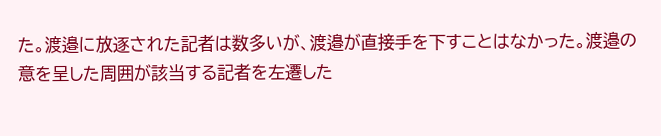た。渡邉に放逐された記者は数多いが、渡邉が直接手を下すことはなかった。渡邉の意を呈した周囲が該当する記者を左遷した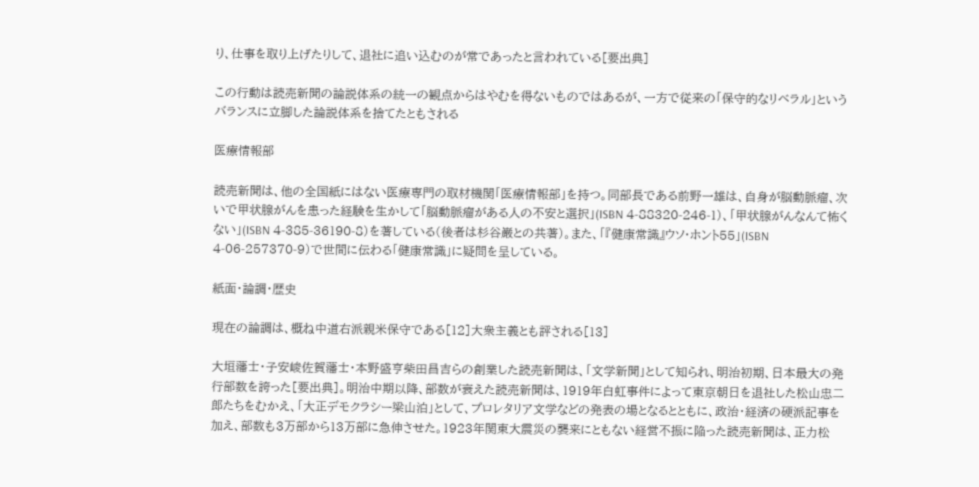り、仕事を取り上げたりして、退社に追い込むのが常であったと言われている[要出典]

この行動は読売新聞の論説体系の統一の観点からはやむを得ないものではあるが、一方で従来の「保守的なリベラル」というバランスに立脚した論説体系を捨てたともされる

医療情報部

読売新聞は、他の全国紙にはない医療専門の取材機関「医療情報部」を持つ。同部長である前野一雄は、自身が脳動脈瘤、次いで甲状腺がんを患った経験を生かして「脳動脈瘤がある人の不安と選択」(ISBN 4-88320-246-1)、「甲状腺がんなんて怖くない」(ISBN 4-385-36190-8)を著している(後者は杉谷巌との共著)。また、「『健康常識』ウソ・ホント55」(ISBN 4-06-257370-9)で世間に伝わる「健康常識」に疑問を呈している。

紙面・論調・歴史

現在の論調は、概ね中道右派親米保守である[12]大衆主義とも評される[13]

大垣藩士・子安峻佐賀藩士・本野盛亨柴田昌吉らの創業した読売新聞は、「文学新聞」として知られ、明治初期、日本最大の発行部数を誇った[要出典]。明治中期以降、部数が衰えた読売新聞は、1919年白虹事件によって東京朝日を退社した松山忠二郎たちをむかえ、「大正デモクラシー梁山泊」として、プロレタリア文学などの発表の場となるとともに、政治・経済の硬派記事を加え、部数も3万部から13万部に急伸させた。1923年関東大震災の襲来にともない経営不振に陥った読売新聞は、正力松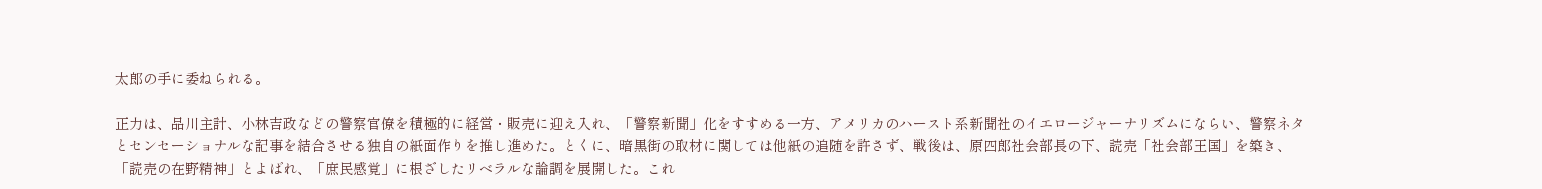太郎の手に委ねられる。

正力は、品川主計、小林吉政などの警察官僚を積極的に経営・販売に迎え入れ、「警察新聞」化をすすめる一方、アメリカのハースト系新聞社のイエロージャーナリズムにならい、警察ネタとセンセーショナルな記事を結合させる独自の紙面作りを推し進めた。とくに、暗黒街の取材に関しては他紙の追随を許さず、戦後は、原四郎社会部長の下、読売「社会部王国」を築き、「読売の在野精神」とよばれ、「庶民感覚」に根ざしたリベラルな論調を展開した。これ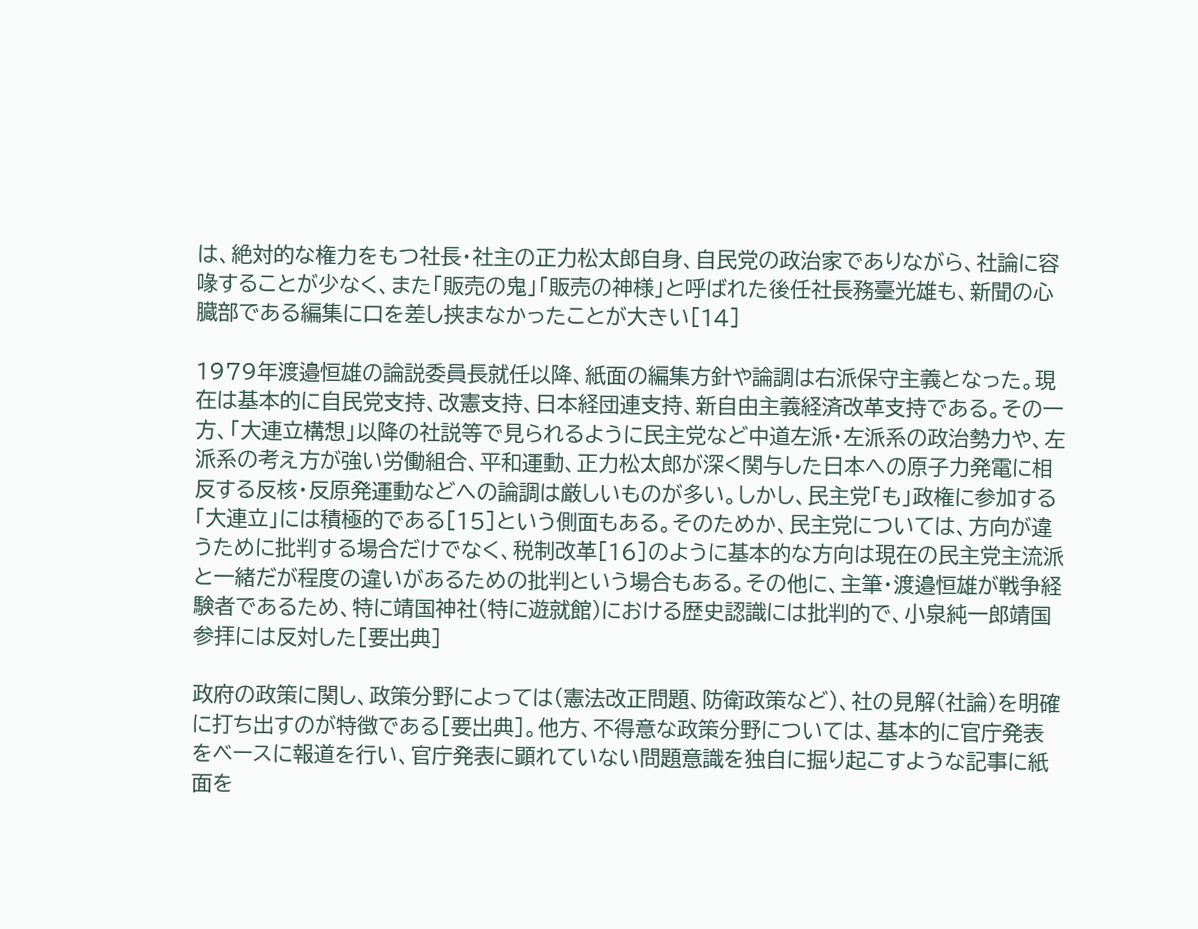は、絶対的な権力をもつ社長・社主の正力松太郎自身、自民党の政治家でありながら、社論に容喙することが少なく、また「販売の鬼」「販売の神様」と呼ばれた後任社長務臺光雄も、新聞の心臓部である編集に口を差し挟まなかったことが大きい[14]

1979年渡邉恒雄の論説委員長就任以降、紙面の編集方針や論調は右派保守主義となった。現在は基本的に自民党支持、改憲支持、日本経団連支持、新自由主義経済改革支持である。その一方、「大連立構想」以降の社説等で見られるように民主党など中道左派・左派系の政治勢力や、左派系の考え方が強い労働組合、平和運動、正力松太郎が深く関与した日本への原子力発電に相反する反核・反原発運動などへの論調は厳しいものが多い。しかし、民主党「も」政権に参加する「大連立」には積極的である[15]という側面もある。そのためか、民主党については、方向が違うために批判する場合だけでなく、税制改革[16]のように基本的な方向は現在の民主党主流派と一緒だが程度の違いがあるための批判という場合もある。その他に、主筆・渡邉恒雄が戦争経験者であるため、特に靖国神社(特に遊就館)における歴史認識には批判的で、小泉純一郎靖国参拝には反対した[要出典]

政府の政策に関し、政策分野によっては(憲法改正問題、防衛政策など)、社の見解(社論)を明確に打ち出すのが特徴である[要出典]。他方、不得意な政策分野については、基本的に官庁発表をベースに報道を行い、官庁発表に顕れていない問題意識を独自に掘り起こすような記事に紙面を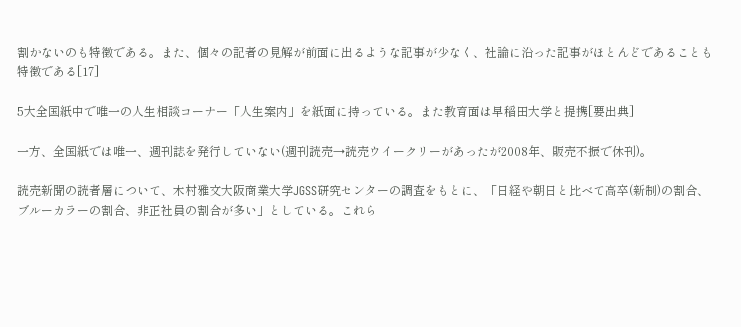割かないのも特徴である。また、個々の記者の見解が前面に出るような記事が少なく、社論に沿った記事がほとんどであることも特徴である[17]

5大全国紙中で唯一の人生相談コーナー「人生案内」を紙面に持っている。また教育面は早稲田大学と提携[要出典]

一方、全国紙では唯一、週刊誌を発行していない(週刊読売→読売ウイークリーがあったが2008年、販売不振で休刊)。

読売新聞の読者層について、木村雅文大阪商業大学JGSS研究センターの調査をもとに、「日経や朝日と比べて高卒(新制)の割合、ブルーカラーの割合、非正社員の割合が多い」としている。これら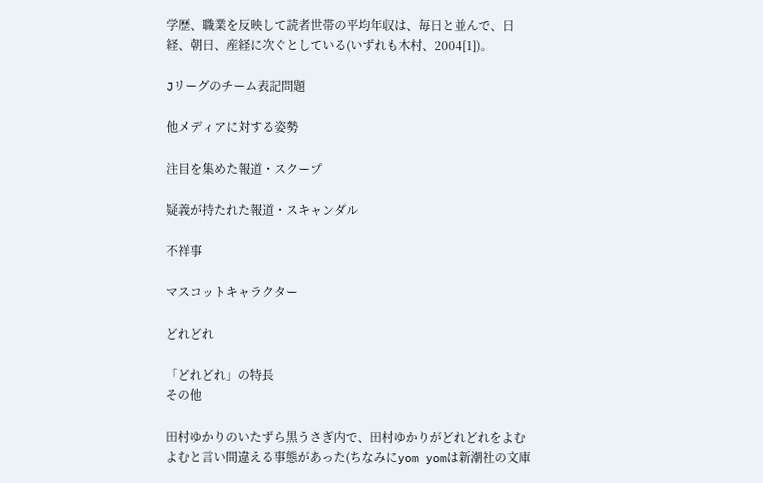学歴、職業を反映して読者世帯の平均年収は、毎日と並んで、日経、朝日、産経に次ぐとしている(いずれも木村、2004[1])。

Jリーグのチーム表記問題

他メディアに対する姿勢

注目を集めた報道・スクープ

疑義が持たれた報道・スキャンダル

不祥事

マスコットキャラクター

どれどれ

「どれどれ」の特長
その他

田村ゆかりのいたずら黒うさぎ内で、田村ゆかりがどれどれをよむよむと言い間違える事態があった(ちなみにyom yomは新潮社の文庫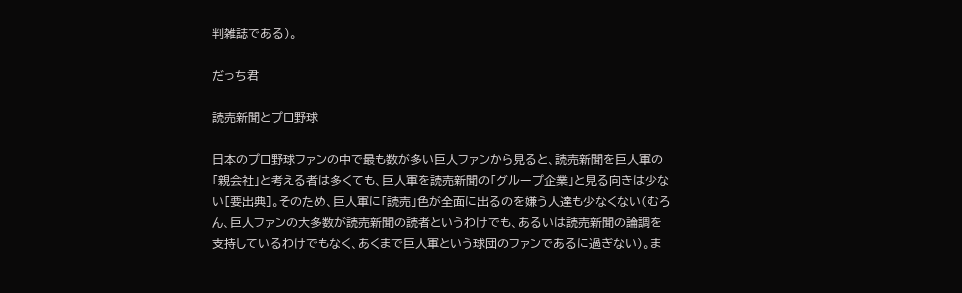判雑誌である)。

だっち君

読売新聞とプロ野球

日本のプロ野球ファンの中で最も数が多い巨人ファンから見ると、読売新聞を巨人軍の「親会社」と考える者は多くても、巨人軍を読売新聞の「グループ企業」と見る向きは少ない[要出典]。そのため、巨人軍に「読売」色が全面に出るのを嫌う人達も少なくない(むろん、巨人ファンの大多数が読売新聞の読者というわけでも、あるいは読売新聞の論調を支持しているわけでもなく、あくまで巨人軍という球団のファンであるに過ぎない)。ま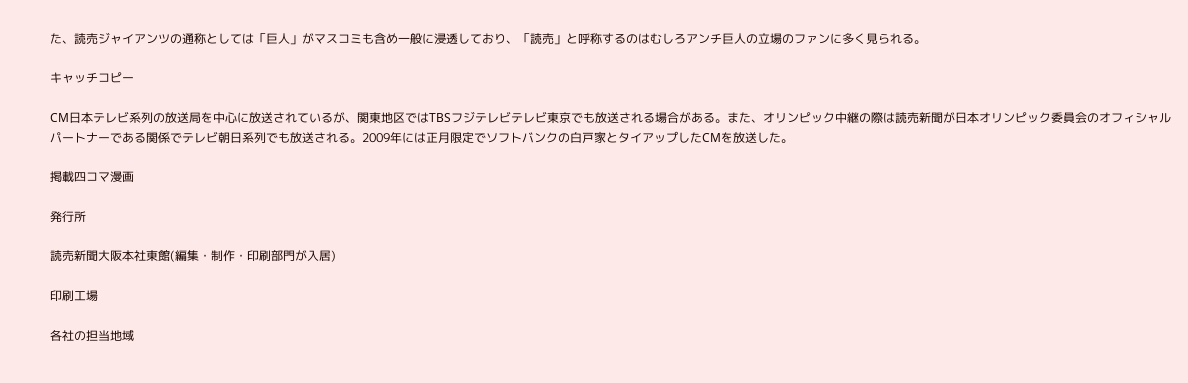た、読売ジャイアンツの通称としては「巨人」がマスコミも含め一般に浸透しており、「読売」と呼称するのはむしろアンチ巨人の立場のファンに多く見られる。

キャッチコピー

CM日本テレビ系列の放送局を中心に放送されているが、関東地区ではTBSフジテレビテレビ東京でも放送される場合がある。また、オリンピック中継の際は読売新聞が日本オリンピック委員会のオフィシャルパートナーである関係でテレビ朝日系列でも放送される。2009年には正月限定でソフトバンクの白戸家とタイアップしたCMを放送した。

掲載四コマ漫画

発行所

読売新聞大阪本社東館(編集・制作・印刷部門が入居)

印刷工場

各社の担当地域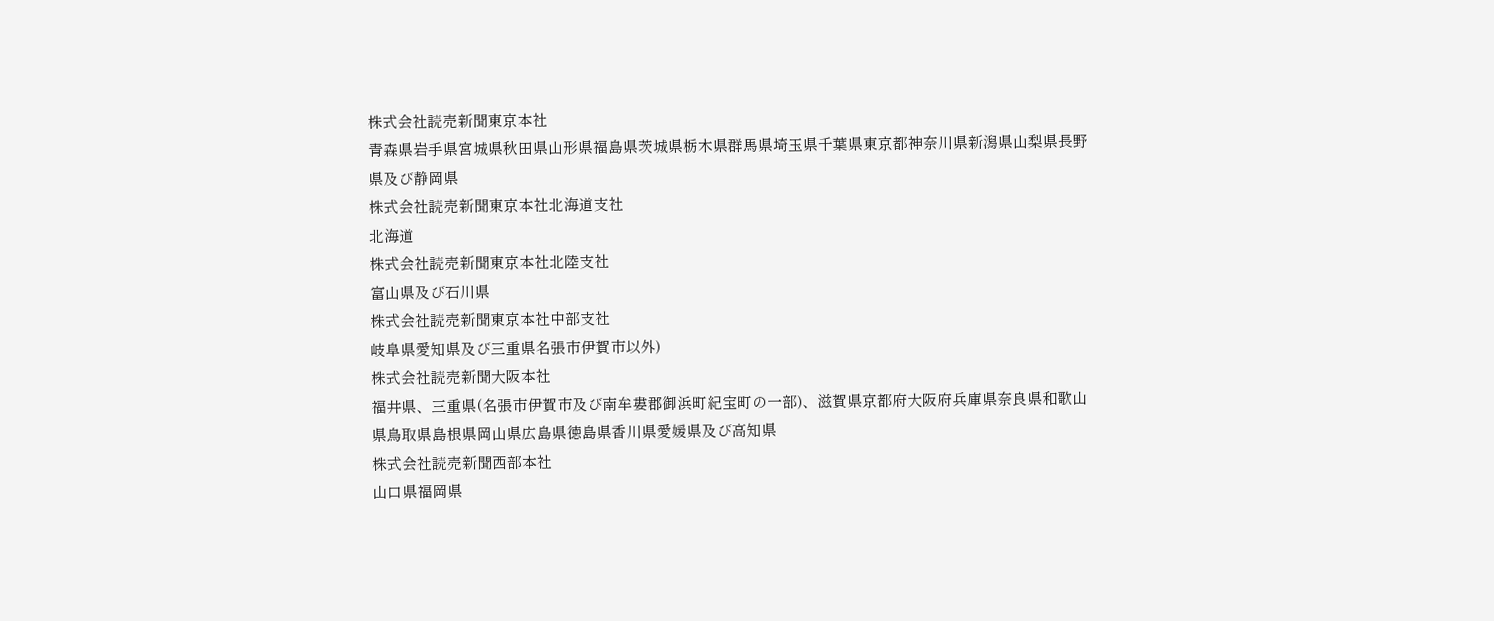株式会社読売新聞東京本社
青森県岩手県宮城県秋田県山形県福島県茨城県栃木県群馬県埼玉県千葉県東京都神奈川県新潟県山梨県長野県及び静岡県
株式会社読売新聞東京本社北海道支社
北海道
株式会社読売新聞東京本社北陸支社
富山県及び石川県
株式会社読売新聞東京本社中部支社
岐阜県愛知県及び三重県名張市伊賀市以外)
株式会社読売新聞大阪本社
福井県、三重県(名張市伊賀市及び南牟婁郡御浜町紀宝町の一部)、滋賀県京都府大阪府兵庫県奈良県和歌山県鳥取県島根県岡山県広島県徳島県香川県愛媛県及び高知県
株式会社読売新聞西部本社
山口県福岡県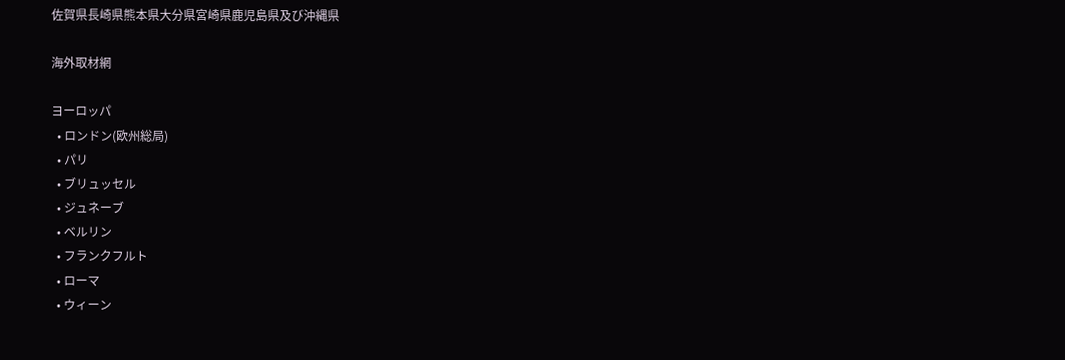佐賀県長崎県熊本県大分県宮崎県鹿児島県及び沖縄県

海外取材網

ヨーロッパ
  • ロンドン(欧州総局)
  • パリ
  • ブリュッセル
  • ジュネーブ
  • ベルリン
  • フランクフルト
  • ローマ
  • ウィーン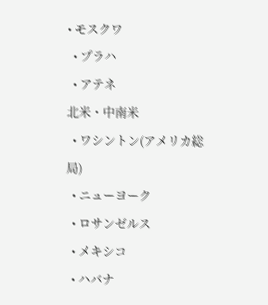• モスクワ
  • プラハ
  • アテネ
北米・中南米
  • ワシントン(アメリカ総局)
  • ニューヨーク
  • ロサンゼルス
  • メキシコ
  • ハバナ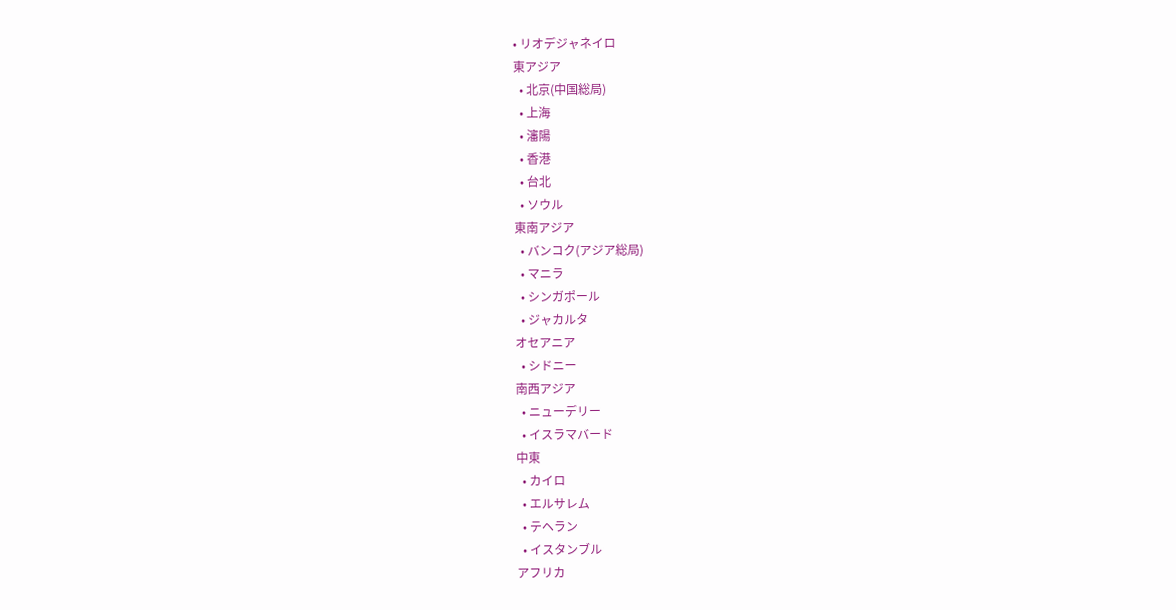• リオデジャネイロ
東アジア
  • 北京(中国総局)
  • 上海
  • 瀋陽
  • 香港
  • 台北
  • ソウル
東南アジア
  • バンコク(アジア総局)
  • マニラ
  • シンガポール
  • ジャカルタ
オセアニア
  • シドニー
南西アジア
  • ニューデリー
  • イスラマバード
中東
  • カイロ
  • エルサレム
  • テヘラン
  • イスタンブル
アフリカ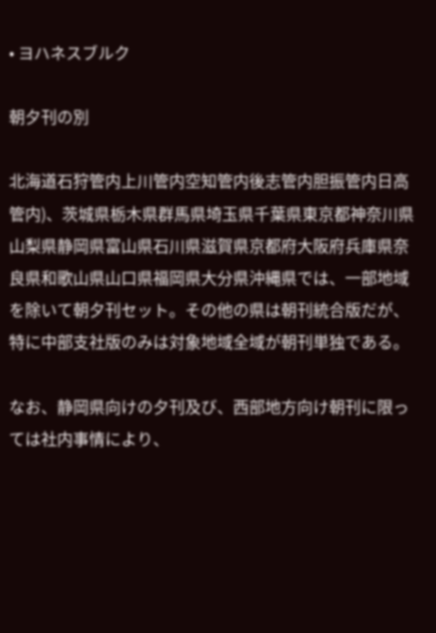• ヨハネスブルク

朝夕刊の別

北海道石狩管内上川管内空知管内後志管内胆振管内日高管内)、茨城県栃木県群馬県埼玉県千葉県東京都神奈川県山梨県静岡県富山県石川県滋賀県京都府大阪府兵庫県奈良県和歌山県山口県福岡県大分県沖縄県では、一部地域を除いて朝夕刊セット。その他の県は朝刊統合版だが、特に中部支社版のみは対象地域全域が朝刊単独である。

なお、静岡県向けの夕刊及び、西部地方向け朝刊に限っては社内事情により、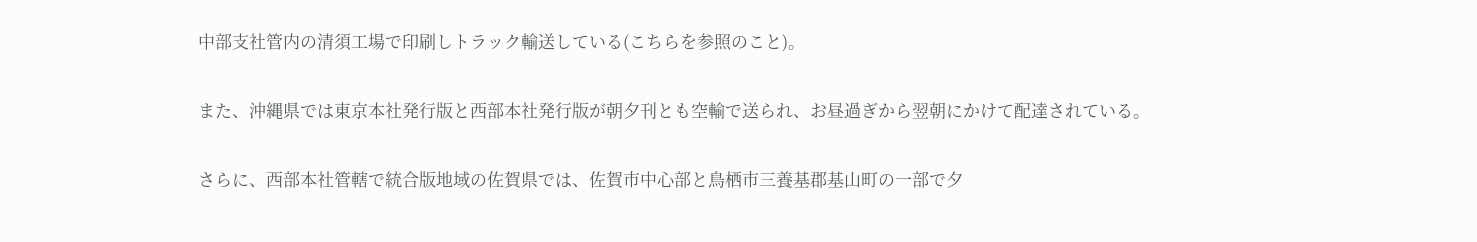中部支社管内の清須工場で印刷しトラック輸送している(こちらを参照のこと)。

また、沖縄県では東京本社発行版と西部本社発行版が朝夕刊とも空輸で送られ、お昼過ぎから翌朝にかけて配達されている。

さらに、西部本社管轄で統合版地域の佐賀県では、佐賀市中心部と鳥栖市三養基郡基山町の一部で夕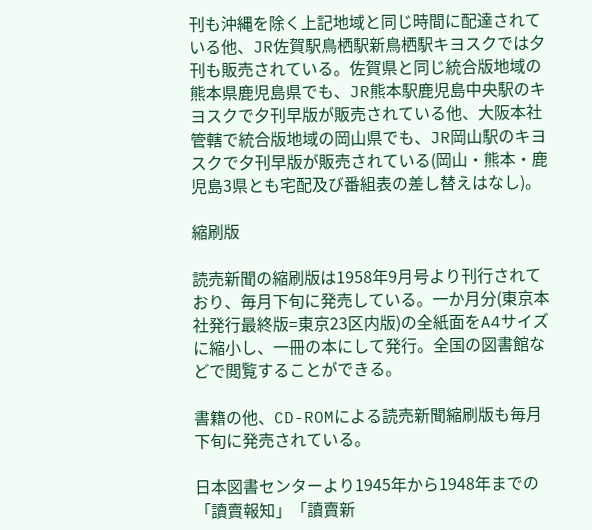刊も沖縄を除く上記地域と同じ時間に配達されている他、JR佐賀駅鳥栖駅新鳥栖駅キヨスクでは夕刊も販売されている。佐賀県と同じ統合版地域の熊本県鹿児島県でも、JR熊本駅鹿児島中央駅のキヨスクで夕刊早版が販売されている他、大阪本社管轄で統合版地域の岡山県でも、JR岡山駅のキヨスクで夕刊早版が販売されている(岡山・熊本・鹿児島3県とも宅配及び番組表の差し替えはなし)。

縮刷版

読売新聞の縮刷版は1958年9月号より刊行されており、毎月下旬に発売している。一か月分(東京本社発行最終版=東京23区内版)の全紙面をA4サイズに縮小し、一冊の本にして発行。全国の図書館などで閲覧することができる。

書籍の他、CD-ROMによる読売新聞縮刷版も毎月下旬に発売されている。

日本図書センターより1945年から1948年までの「讀賣報知」「讀賣新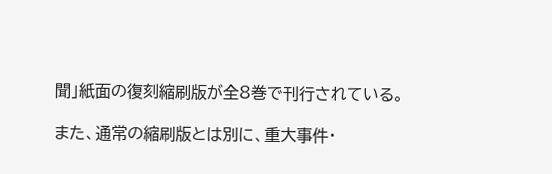聞」紙面の復刻縮刷版が全8巻で刊行されている。

また、通常の縮刷版とは別に、重大事件・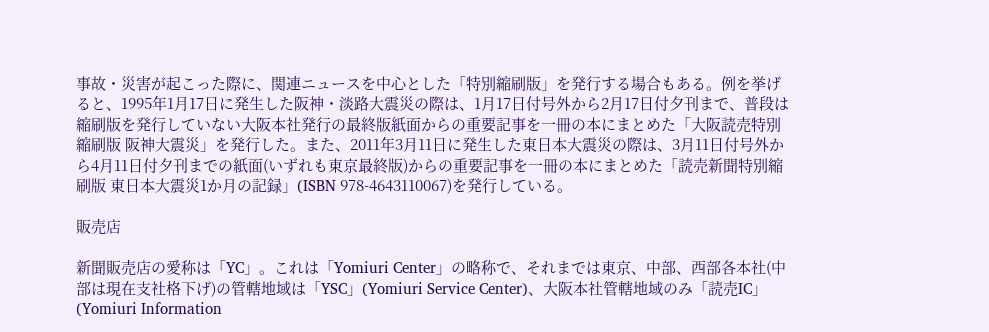事故・災害が起こった際に、関連ニュースを中心とした「特別縮刷版」を発行する場合もある。例を挙げると、1995年1月17日に発生した阪神・淡路大震災の際は、1月17日付号外から2月17日付夕刊まで、普段は縮刷版を発行していない大阪本社発行の最終版紙面からの重要記事を一冊の本にまとめた「大阪読売特別縮刷版 阪神大震災」を発行した。また、2011年3月11日に発生した東日本大震災の際は、3月11日付号外から4月11日付夕刊までの紙面(いずれも東京最終版)からの重要記事を一冊の本にまとめた「読売新聞特別縮刷版 東日本大震災1か月の記録」(ISBN 978-4643110067)を発行している。

販売店

新聞販売店の愛称は「YC」。これは「Yomiuri Center」の略称で、それまでは東京、中部、西部各本社(中部は現在支社格下げ)の管轄地域は「YSC」(Yomiuri Service Center)、大阪本社管轄地域のみ「読売IC」(Yomiuri Information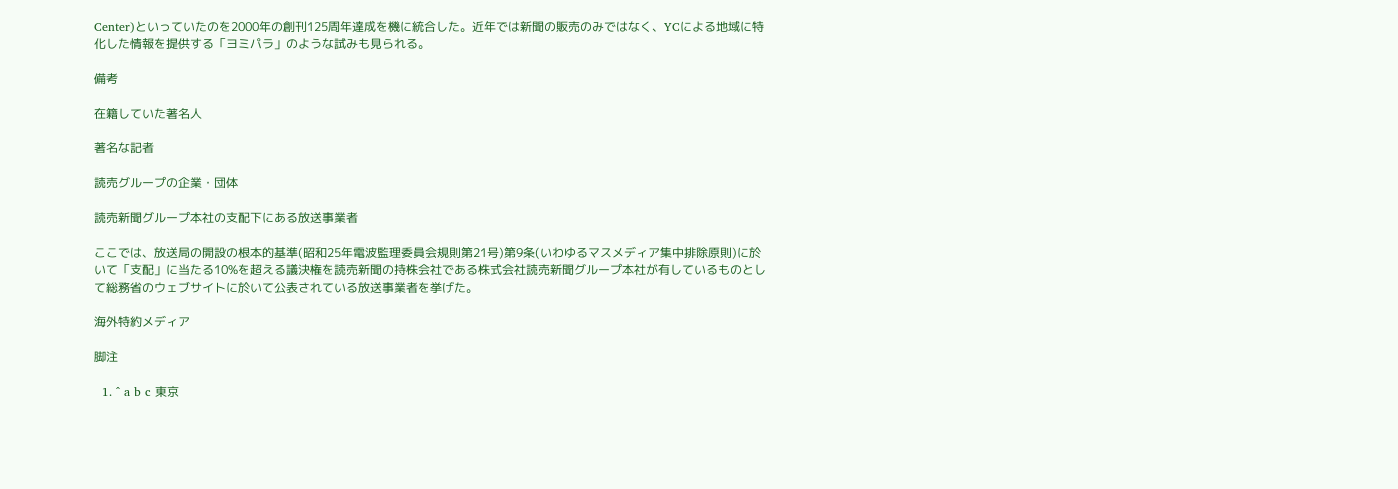Center)といっていたのを2000年の創刊125周年達成を機に統合した。近年では新聞の販売のみではなく、YCによる地域に特化した情報を提供する「ヨミパラ」のような試みも見られる。

備考

在籍していた著名人

著名な記者

読売グループの企業・団体

読売新聞グループ本社の支配下にある放送事業者

ここでは、放送局の開設の根本的基準(昭和25年電波監理委員会規則第21号)第9条(いわゆるマスメディア集中排除原則)に於いて「支配」に当たる10%を超える議決権を読売新聞の持株会社である株式会社読売新聞グループ本社が有しているものとして総務省のウェブサイトに於いて公表されている放送事業者を挙げた。

海外特約メディア

脚注

  1. ^ a b c 東京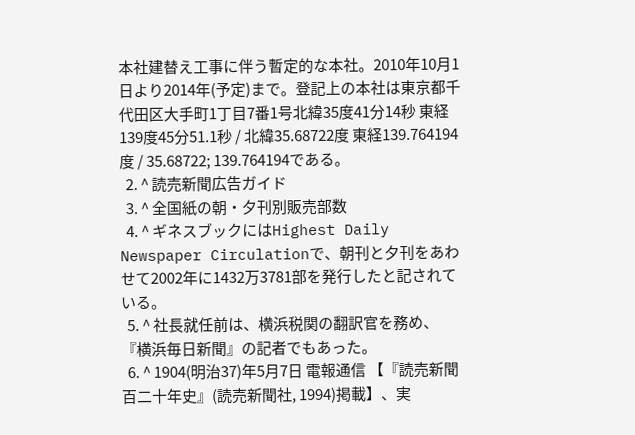本社建替え工事に伴う暫定的な本社。2010年10月1日より2014年(予定)まで。登記上の本社は東京都千代田区大手町1丁目7番1号北緯35度41分14秒 東経139度45分51.1秒 / 北緯35.68722度 東経139.764194度 / 35.68722; 139.764194である。
  2. ^ 読売新聞広告ガイド
  3. ^ 全国紙の朝・夕刊別販売部数
  4. ^ ギネスブックにはHighest Daily Newspaper Circulationで、朝刊と夕刊をあわせて2002年に1432万3781部を発行したと記されている。
  5. ^ 社長就任前は、横浜税関の翻訳官を務め、『横浜毎日新聞』の記者でもあった。
  6. ^ 1904(明治37)年5月7日 電報通信 【『読売新聞百二十年史』(読売新聞社, 1994)掲載】、実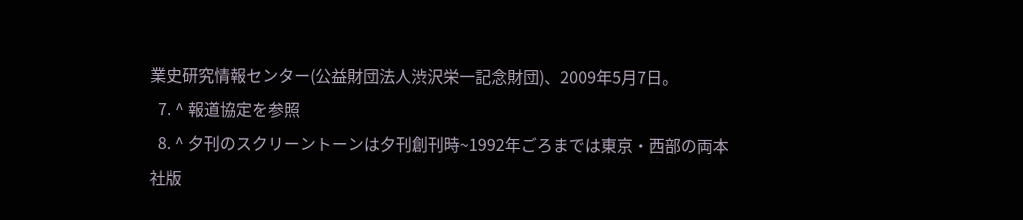業史研究情報センター(公益財団法人渋沢栄一記念財団)、2009年5月7日。
  7. ^ 報道協定を参照
  8. ^ 夕刊のスクリーントーンは夕刊創刊時~1992年ごろまでは東京・西部の両本社版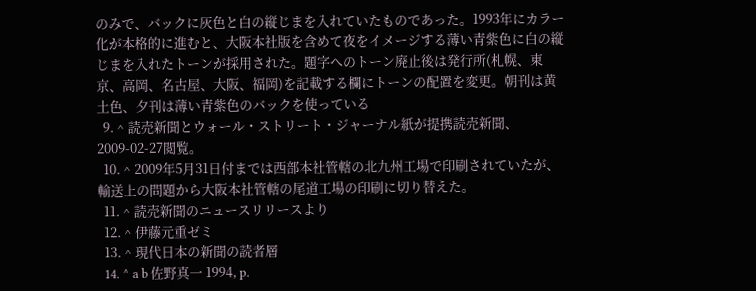のみで、バックに灰色と白の縦じまを入れていたものであった。1993年にカラー化が本格的に進むと、大阪本社版を含めて夜をイメージする薄い青紫色に白の縦じまを入れたトーンが採用された。題字へのトーン廃止後は発行所(札幌、東京、高岡、名古屋、大阪、福岡)を記載する欄にトーンの配置を変更。朝刊は黄土色、夕刊は薄い青紫色のバックを使っている
  9. ^ 読売新聞とウォール・ストリート・ジャーナル紙が提携読売新聞、2009-02-27閲覧。
  10. ^ 2009年5月31日付までは西部本社管轄の北九州工場で印刷されていたが、輸送上の問題から大阪本社管轄の尾道工場の印刷に切り替えた。
  11. ^ 読売新聞のニュースリリースより
  12. ^ 伊藤元重ゼミ
  13. ^ 現代日本の新聞の読者層
  14. ^ a b 佐野真一 1994, p.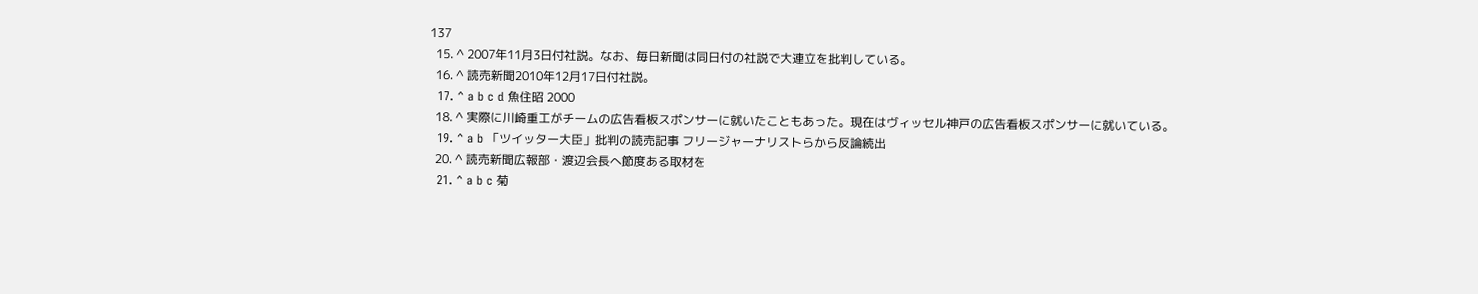137
  15. ^ 2007年11月3日付社説。なお、毎日新聞は同日付の社説で大連立を批判している。
  16. ^ 読売新聞2010年12月17日付社説。
  17. ^ a b c d 魚住昭 2000
  18. ^ 実際に川崎重工がチームの広告看板スポンサーに就いたこともあった。現在はヴィッセル神戸の広告看板スポンサーに就いている。
  19. ^ a b 「ツイッター大臣」批判の読売記事 フリージャーナリストらから反論続出
  20. ^ 読売新聞広報部・渡辺会長へ節度ある取材を
  21. ^ a b c 菊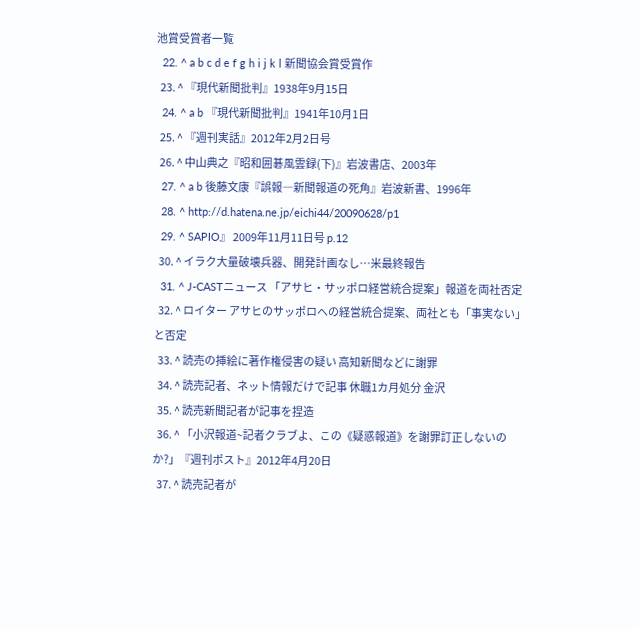池賞受賞者一覧
  22. ^ a b c d e f g h i j k l 新聞協会賞受賞作
  23. ^ 『現代新聞批判』1938年9月15日
  24. ^ a b 『現代新聞批判』1941年10月1日
  25. ^ 『週刊実話』2012年2月2日号
  26. ^ 中山典之『昭和囲碁風雲録(下)』岩波書店、2003年
  27. ^ a b 後藤文康『誤報―新聞報道の死角』岩波新書、1996年
  28. ^ http://d.hatena.ne.jp/eichi44/20090628/p1
  29. ^ SAPIO』 2009年11月11日号 p.12
  30. ^ イラク大量破壊兵器、開発計画なし…米最終報告
  31. ^ J-CASTニュース 「アサヒ・サッポロ経営統合提案」報道を両社否定
  32. ^ ロイター アサヒのサッポロへの経営統合提案、両社とも「事実ない」と否定
  33. ^ 読売の挿絵に著作権侵害の疑い 高知新聞などに謝罪
  34. ^ 読売記者、ネット情報だけで記事 休職1カ月処分 金沢
  35. ^ 読売新聞記者が記事を捏造
  36. ^ 「小沢報道~記者クラブよ、この《疑惑報道》を謝罪訂正しないのか?」『週刊ポスト』2012年4月20日
  37. ^ 読売記者が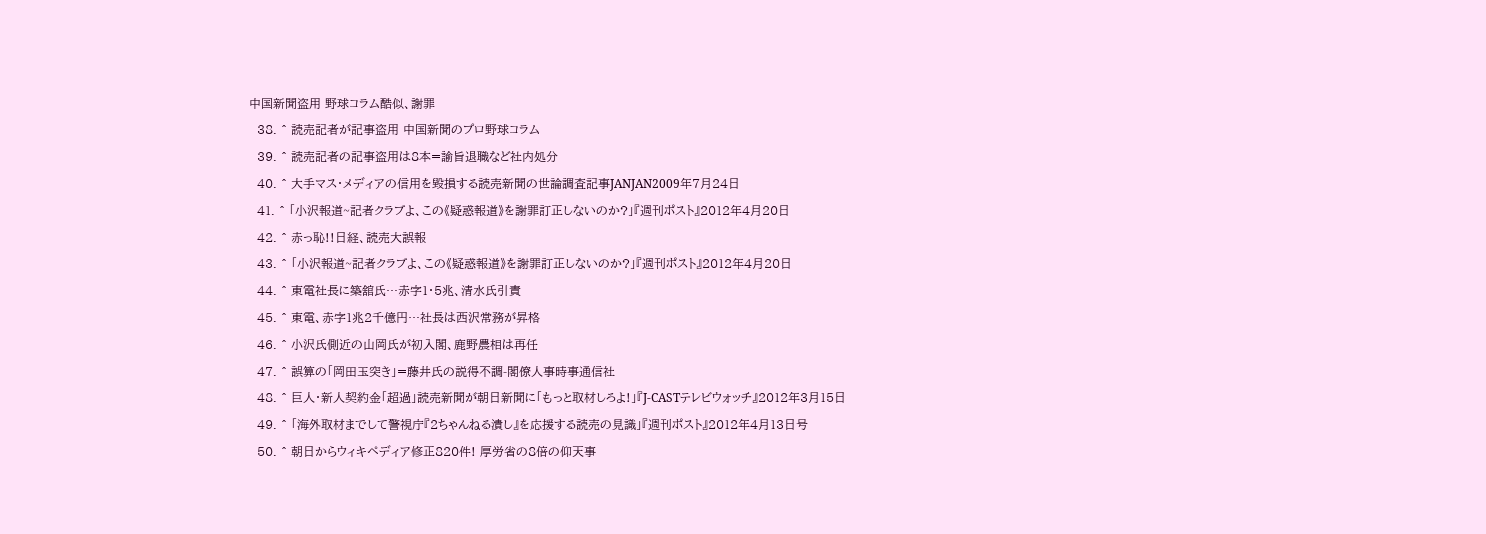中国新聞盗用 野球コラム酷似、謝罪
  38. ^ 読売記者が記事盗用 中国新聞のプロ野球コラム
  39. ^ 読売記者の記事盗用は8本=諭旨退職など社内処分
  40. ^ 大手マス・メディアの信用を毀損する読売新聞の世論調査記事JANJAN2009年7月24日
  41. ^ 「小沢報道~記者クラブよ、この《疑惑報道》を謝罪訂正しないのか?」『週刊ポスト』2012年4月20日
  42. ^ 赤っ恥!!日経、読売大誤報
  43. ^ 「小沢報道~記者クラブよ、この《疑惑報道》を謝罪訂正しないのか?」『週刊ポスト』2012年4月20日
  44. ^ 東電社長に築舘氏…赤字1・5兆、清水氏引責
  45. ^ 東電、赤字1兆2千億円…社長は西沢常務が昇格
  46. ^ 小沢氏側近の山岡氏が初入閣、鹿野農相は再任
  47. ^ 誤算の「岡田玉突き」=藤井氏の説得不調-閣僚人事時事通信社
  48. ^ 巨人・新人契約金「超過」読売新聞が朝日新聞に「もっと取材しろよ!」『J-CASTテレビウォッチ』2012年3月15日
  49. ^ 「海外取材までして警視庁『2ちゃんねる潰し』を応援する読売の見識」『週刊ポスト』2012年4月13日号
  50. ^ 朝日からウィキペディア修正820件! 厚労省の8倍の仰天事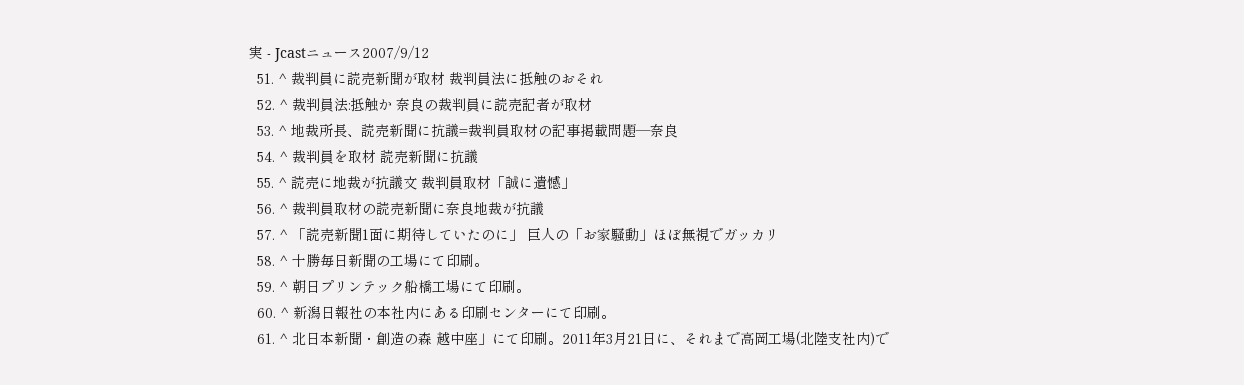実 - Jcastニュース2007/9/12
  51. ^ 裁判員に読売新聞が取材 裁判員法に抵触のおそれ
  52. ^ 裁判員法:抵触か 奈良の裁判員に読売記者が取材
  53. ^ 地裁所長、読売新聞に抗議=裁判員取材の記事掲載問題―奈良
  54. ^ 裁判員を取材 読売新聞に抗議
  55. ^ 読売に地裁が抗議文 裁判員取材「誠に遺憾」
  56. ^ 裁判員取材の読売新聞に奈良地裁が抗議
  57. ^ 「読売新聞1面に期待していたのに」 巨人の「お家騒動」ほぼ無視でガッカリ
  58. ^ 十勝毎日新聞の工場にて印刷。
  59. ^ 朝日プリンテック船橋工場にて印刷。
  60. ^ 新潟日報社の本社内にある印刷センターにて印刷。
  61. ^ 北日本新聞・創造の森 越中座」にて印刷。2011年3月21日に、それまで高岡工場(北陸支社内)で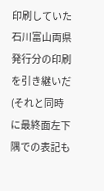印刷していた石川富山両県発行分の印刷を引き継いだ(それと同時に最終面左下隅での表記も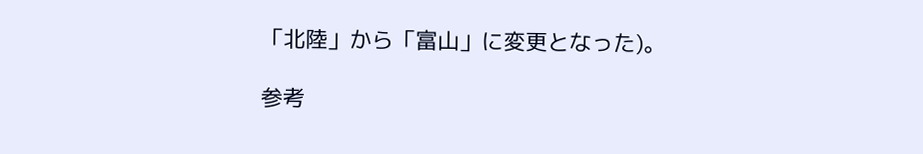「北陸」から「富山」に変更となった)。

参考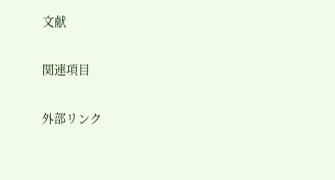文献

関連項目

外部リンク